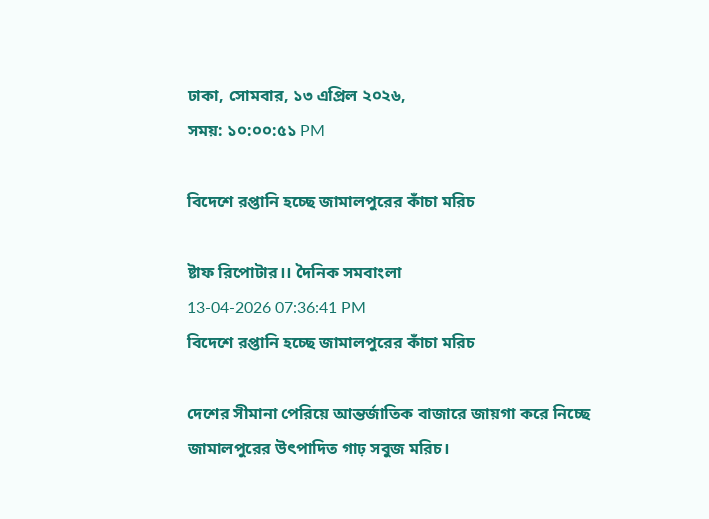ঢাকা, সোমবার, ১৩ এপ্রিল ২০২৬,
সময়: ১০:০০:৫১ PM

বিদেশে রপ্তানি হচ্ছে জামালপুরের কাঁচা মরিচ

ষ্টাফ রিপোটার।। দৈনিক সমবাংলা
13-04-2026 07:36:41 PM
বিদেশে রপ্তানি হচ্ছে জামালপুরের কাঁচা মরিচ

দেশের সীমানা পেরিয়ে আন্তর্জাতিক বাজারে জায়গা করে নিচ্ছে জামালপুরের উৎপাদিত গাঢ় সবুজ মরিচ।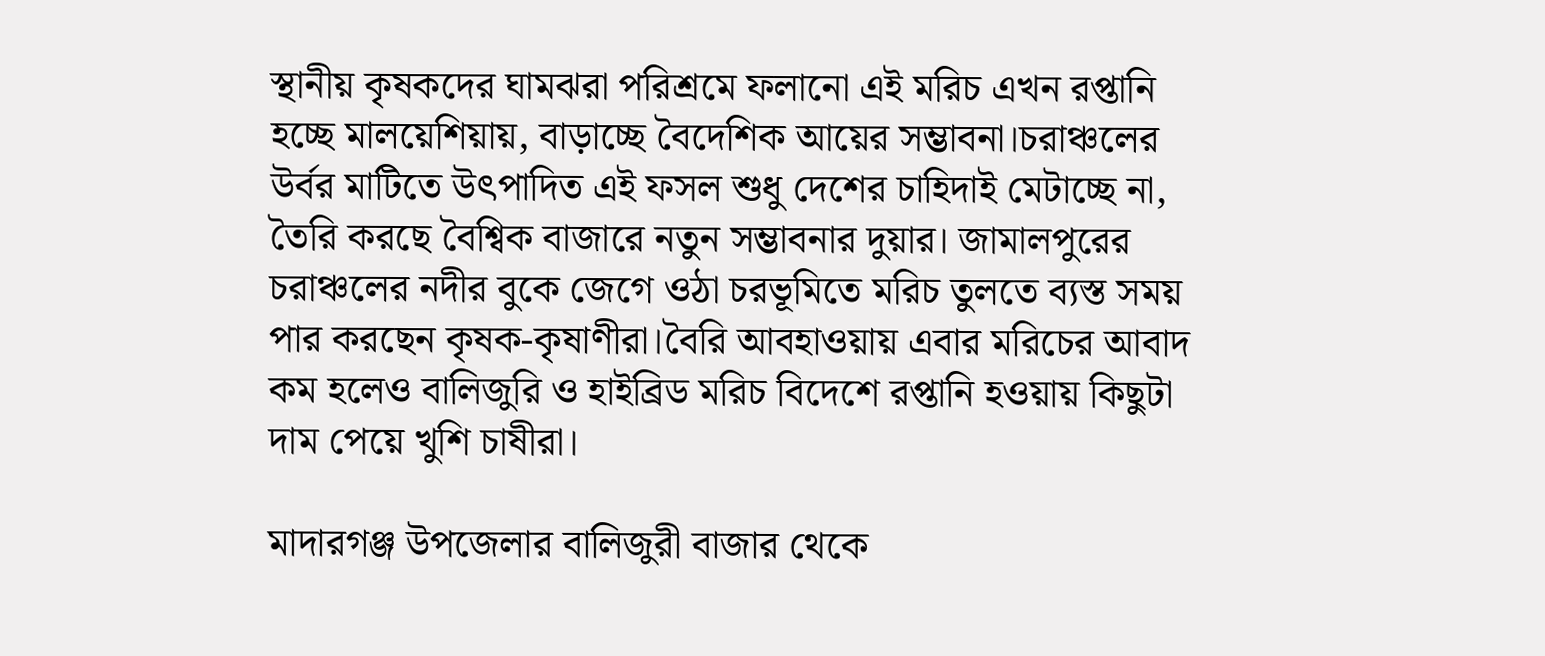স্থানীয় কৃষকদের ঘামঝরা পরিশ্রমে ফলানো এই মরিচ এখন রপ্তানি হচ্ছে মালয়েশিয়ায়, বাড়াচ্ছে বৈদেশিক আয়ের সম্ভাবনা।চরাঞ্চলের উর্বর মাটিতে উৎপাদিত এই ফসল শুধু দেশের চাহিদাই মেটাচ্ছে না, তৈরি করছে বৈশ্বিক বাজারে নতুন সম্ভাবনার দুয়ার। জামালপুরের চরাঞ্চলের নদীর বুকে জেগে ওঠা চরভূমিতে মরিচ তুলতে ব্যস্ত সময় পার করছেন কৃষক-কৃষাণীরা।বৈরি আবহাওয়ায় এবার মরিচের আবাদ কম হলেও বালিজুরি ও হাইব্রিড মরিচ বিদেশে রপ্তানি হওয়ায় কিছুটা দাম পেয়ে খুশি চাষীরা।

মাদারগঞ্জ উপজেলার বালিজুরী বাজার থেকে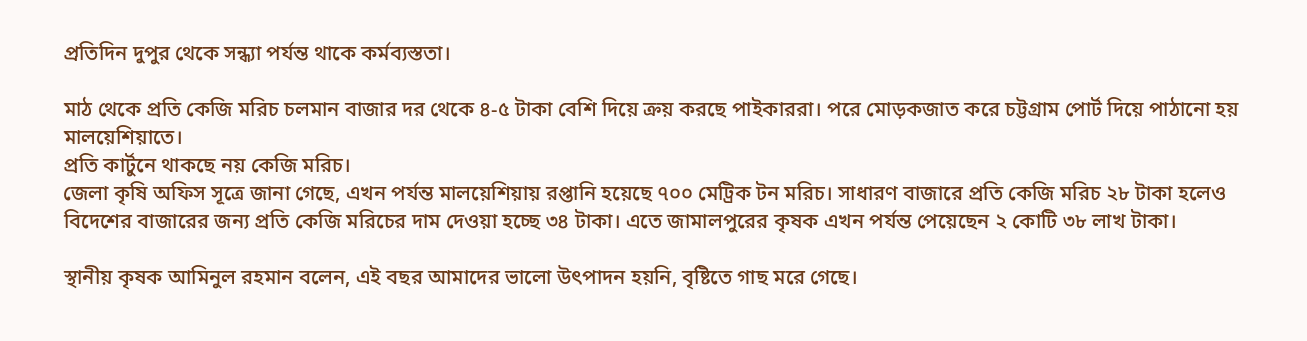প্রতিদিন দুপুর থেকে সন্ধ্যা পর্যন্ত থাকে কর্মব্যস্ততা।

মাঠ থেকে প্রতি কেজি মরিচ চলমান বাজার দর থেকে ৪-৫ টাকা বেশি দিয়ে ক্রয় করছে পাইকাররা। পরে মোড়কজাত করে চট্টগ্রাম পোর্ট দিয়ে পাঠানো হয় মালয়েশিয়াতে।
প্রতি কার্টুনে থাকছে নয় কেজি মরিচ।
জেলা কৃষি অফিস সূত্রে জানা গেছে, এখন পর্যন্ত মালয়েশিয়ায় রপ্তানি হয়েছে ৭০০ মেট্রিক টন মরিচ। সাধারণ বাজারে প্রতি কেজি মরিচ ২৮ টাকা হলেও বিদেশের বাজারের জন্য প্রতি কেজি মরিচের দাম দেওয়া হচ্ছে ৩৪ টাকা। এতে জামালপুরের কৃষক এখন পর্যন্ত পেয়েছেন ২ কোটি ৩৮ লাখ টাকা।

স্থানীয় কৃষক আমিনুল রহমান বলেন, এই বছর আমাদের ভালো উৎপাদন হয়নি, বৃষ্টিতে গাছ মরে গেছে।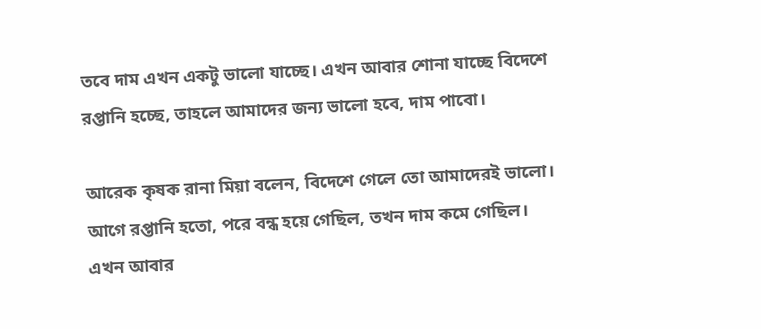তবে দাম এখন একটু ভালো যাচ্ছে। এখন আবার শোনা যাচ্ছে বিদেশে রপ্তানি হচ্ছে, তাহলে আমাদের জন্য ভালো হবে, দাম পাবো।

আরেক কৃষক রানা মিয়া বলেন, বিদেশে গেলে তো আমাদেরই ভালো। আগে রপ্তানি হতো, পরে বন্ধ হয়ে গেছিল, তখন দাম কমে গেছিল। এখন আবার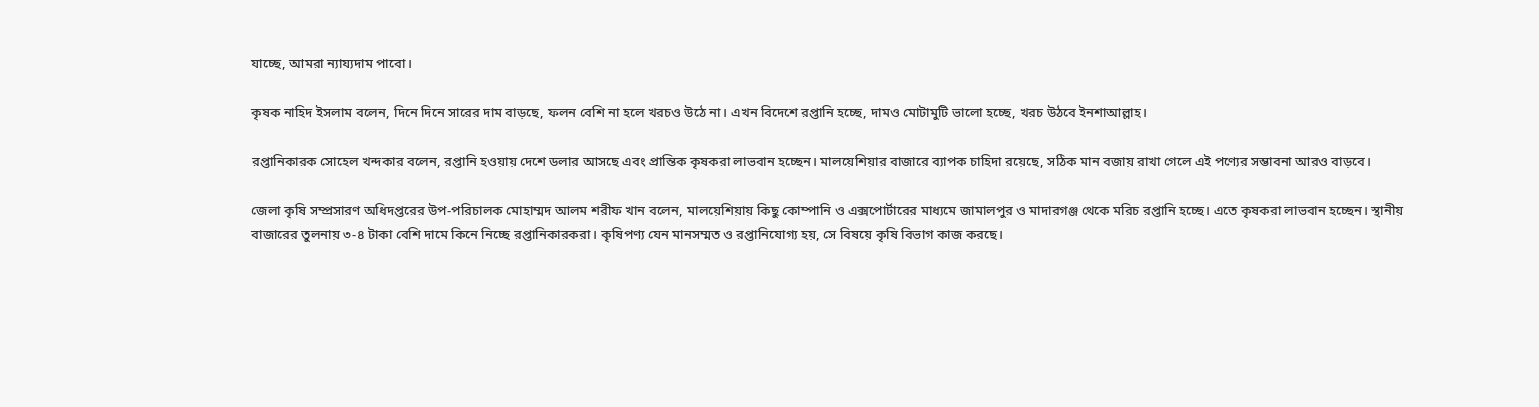যাচ্ছে, আমরা ন্যায্যদাম পাবো।

কৃষক নাহিদ ইসলাম বলেন, দিনে দিনে সারের দাম বাড়ছে, ফলন বেশি না হলে খরচও উঠে না। এখন বিদেশে রপ্তানি হচ্ছে, দামও মোটামুটি ভালো হচ্ছে, খরচ উঠবে ইনশাআল্লাহ।

রপ্তানিকারক সোহেল খন্দকার বলেন, রপ্তানি হওয়ায় দেশে ডলার আসছে এবং প্রান্তিক কৃষকরা লাভবান হচ্ছেন। মালয়েশিয়ার বাজারে ব্যাপক চাহিদা রয়েছে, সঠিক মান বজায় রাখা গেলে এই পণ্যের সম্ভাবনা আরও বাড়বে।

জেলা কৃষি সম্প্রসারণ অধিদপ্তরের উপ-পরিচালক মোহাম্মদ আলম শরীফ খান বলেন, মালয়েশিয়ায় কিছু কোম্পানি ও এক্সপোর্টারের মাধ্যমে জামালপুর ও মাদারগঞ্জ থেকে মরিচ রপ্তানি হচ্ছে। এতে কৃষকরা লাভবান হচ্ছেন। স্থানীয় বাজারের তুলনায় ৩-৪ টাকা বেশি দামে কিনে নিচ্ছে রপ্তানিকারকরা। কৃষিপণ্য যেন মানসম্মত ও রপ্তানিযোগ্য হয়, সে বিষয়ে কৃষি বিভাগ কাজ করছে।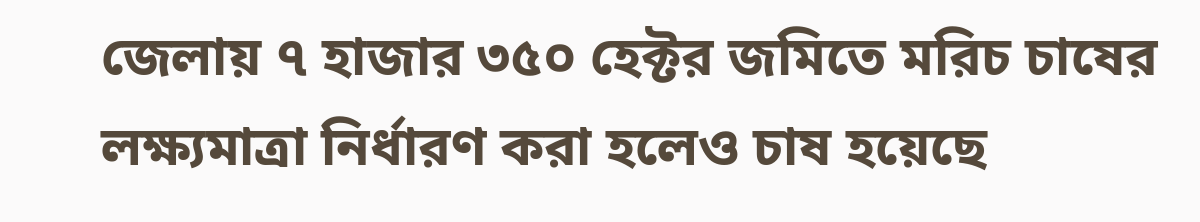জেলায় ৭ হাজার ৩৫০ হেক্টর জমিতে মরিচ চাষের লক্ষ্যমাত্রা নির্ধারণ করা হলেও চাষ হয়েছে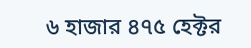৬ হাজার ৪৭৫ হেক্টর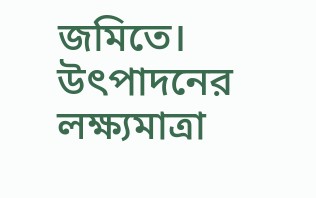জমিতে। উৎপাদনের লক্ষ্যমাত্রা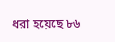ধরা হয়েছে ৮৬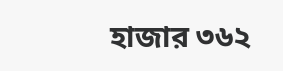হাজার ৩৬২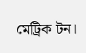মেট্রিক টন।